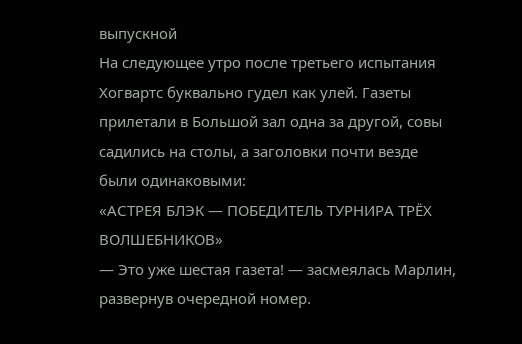выпускной
На следующее утро после третьего испытания Хогвартс буквально гудел как улей. Газеты прилетали в Большой зал одна за другой, совы садились на столы, а заголовки почти везде были одинаковыми:
«АСТРЕЯ БЛЭК — ПОБЕДИТЕЛЬ ТУРНИРА ТРЁХ ВОЛШЕБНИКОВ»
— Это уже шестая газета! — засмеялась Марлин, развернув очередной номер.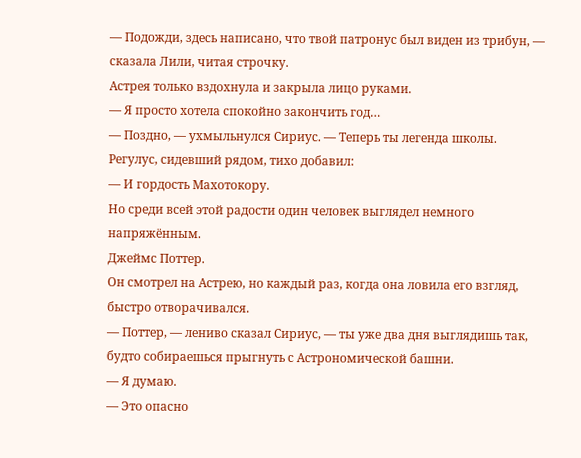— Подожди, здесь написано, что твой патронус был виден из трибун, — сказала Лили, читая строчку.
Астрея только вздохнула и закрыла лицо руками.
— Я просто хотела спокойно закончить год…
— Поздно, — ухмыльнулся Сириус. — Теперь ты легенда школы.
Регулус, сидевший рядом, тихо добавил:
— И гордость Махотокору.
Но среди всей этой радости один человек выглядел немного напряжённым.
Джеймс Поттер.
Он смотрел на Астрею, но каждый раз, когда она ловила его взгляд, быстро отворачивался.
— Поттер, — лениво сказал Сириус, — ты уже два дня выглядишь так, будто собираешься прыгнуть с Астрономической башни.
— Я думаю.
— Это опасно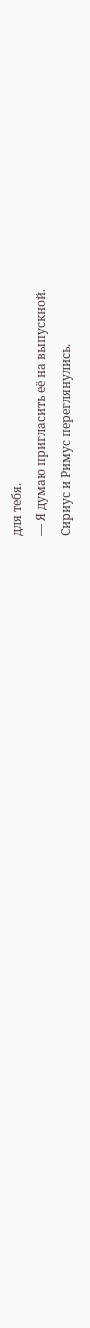для тебя.
— Я думаю пригласить её на выпускной.
Сириус и Римус переглянулись.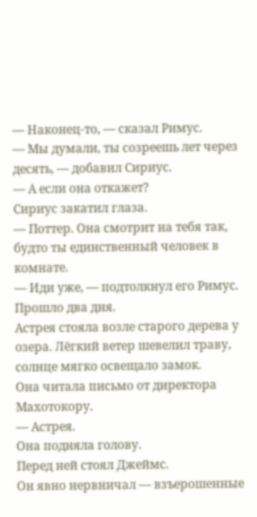— Наконец-то, — сказал Римус.
— Мы думали, ты созреешь лет через десять, — добавил Сириус.
— А если она откажет?
Сириус закатил глаза.
— Поттер. Она смотрит на тебя так, будто ты единственный человек в комнате.
— Иди уже, — подтолкнул его Римус.
Прошло два дня.
Астрея стояла возле старого дерева у озера. Лёгкий ветер шевелил траву, солнце мягко освещало замок.
Она читала письмо от директора Махотокору.
— Астрея.
Она подняла голову.
Перед ней стоял Джеймс.
Он явно нервничал — взъерошенные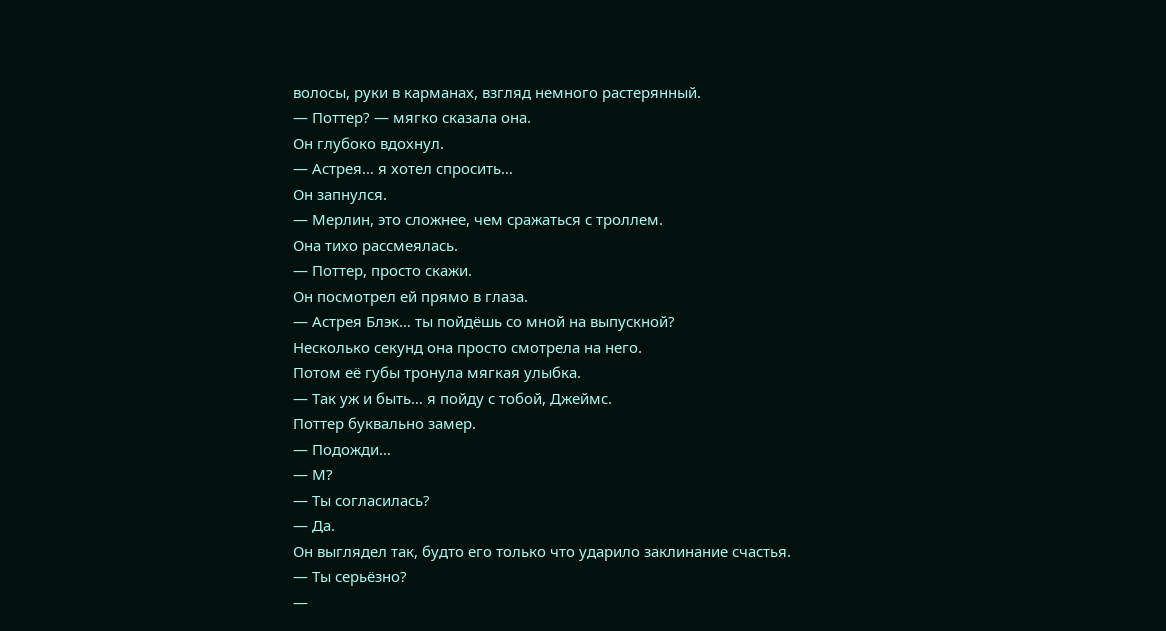волосы, руки в карманах, взгляд немного растерянный.
— Поттер? — мягко сказала она.
Он глубоко вдохнул.
— Астрея… я хотел спросить…
Он запнулся.
— Мерлин, это сложнее, чем сражаться с троллем.
Она тихо рассмеялась.
— Поттер, просто скажи.
Он посмотрел ей прямо в глаза.
— Астрея Блэк… ты пойдёшь со мной на выпускной?
Несколько секунд она просто смотрела на него.
Потом её губы тронула мягкая улыбка.
— Так уж и быть… я пойду с тобой, Джеймс.
Поттер буквально замер.
— Подожди…
— М?
— Ты согласилась?
— Да.
Он выглядел так, будто его только что ударило заклинание счастья.
— Ты серьёзно?
—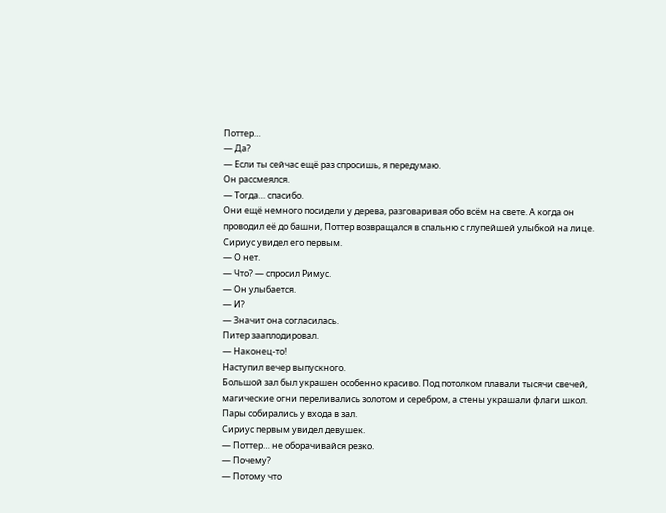Поттер…
— Да?
— Если ты сейчас ещё раз спросишь, я передумаю.
Он рассмеялся.
— Тогда… спасибо.
Они ещё немного посидели у дерева, разговаривая обо всём на свете. А когда он проводил её до башни, Поттер возвращался в спальню с глупейшей улыбкой на лице.
Сириус увидел его первым.
— О нет.
— Что? — спросил Римус.
— Он улыбается.
— И?
— Значит она согласилась.
Питер зааплодировал.
— Наконец-то!
Наступил вечер выпускного.
Большой зал был украшен особенно красиво. Под потолком плавали тысячи свечей, магические огни переливались золотом и серебром, а стены украшали флаги школ.
Пары собирались у входа в зал.
Сириус первым увидел девушек.
— Поттер… не оборачивайся резко.
— Почему?
— Потому что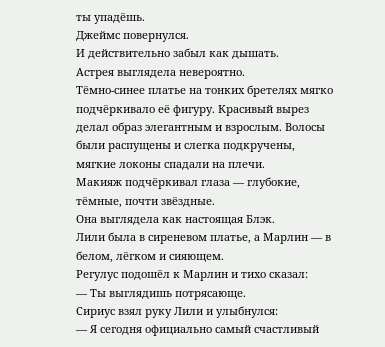ты упадёшь.
Джеймс повернулся.
И действительно забыл как дышать.
Астрея выглядела невероятно.
Тёмно-синее платье на тонких бретелях мягко подчёркивало её фигуру. Красивый вырез делал образ элегантным и взрослым. Волосы были распущены и слегка подкручены, мягкие локоны спадали на плечи.
Макияж подчёркивал глаза — глубокие, тёмные, почти звёздные.
Она выглядела как настоящая Блэк.
Лили была в сиреневом платье, а Марлин — в белом, лёгком и сияющем.
Регулус подошёл к Марлин и тихо сказал:
— Ты выглядишь потрясающе.
Сириус взял руку Лили и улыбнулся:
— Я сегодня официально самый счастливый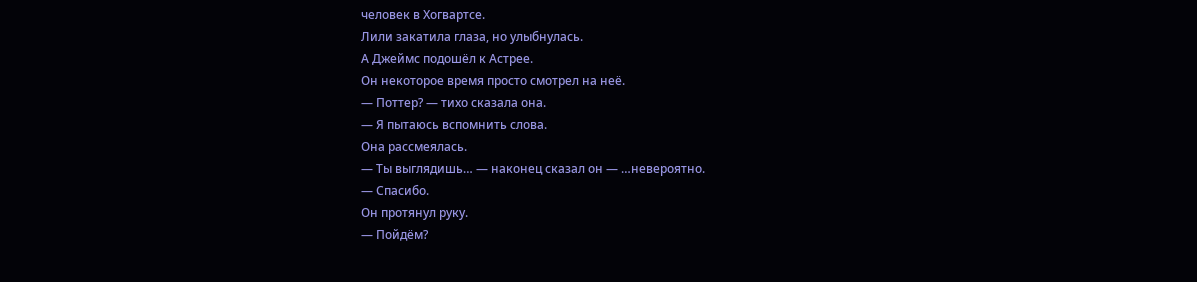человек в Хогвартсе.
Лили закатила глаза, но улыбнулась.
А Джеймс подошёл к Астрее.
Он некоторое время просто смотрел на неё.
— Поттер? — тихо сказала она.
— Я пытаюсь вспомнить слова.
Она рассмеялась.
— Ты выглядишь… — наконец сказал он — …невероятно.
— Спасибо.
Он протянул руку.
— Пойдём?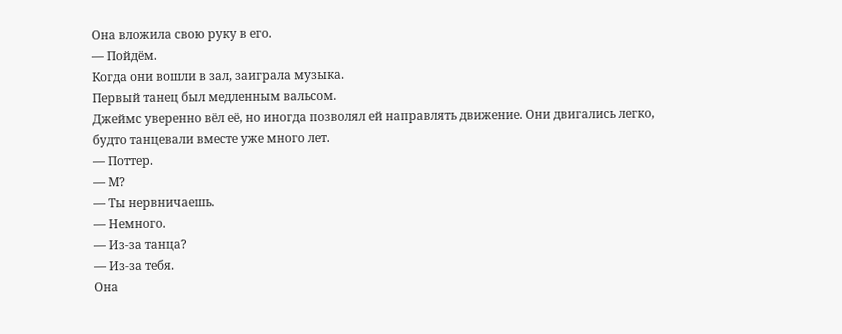Она вложила свою руку в его.
— Пойдём.
Когда они вошли в зал, заиграла музыка.
Первый танец был медленным вальсом.
Джеймс уверенно вёл её, но иногда позволял ей направлять движение. Они двигались легко, будто танцевали вместе уже много лет.
— Поттер.
— М?
— Ты нервничаешь.
— Немного.
— Из-за танца?
— Из-за тебя.
Она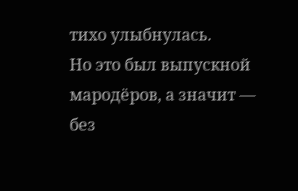тихо улыбнулась.
Но это был выпускной мародёров, а значит — без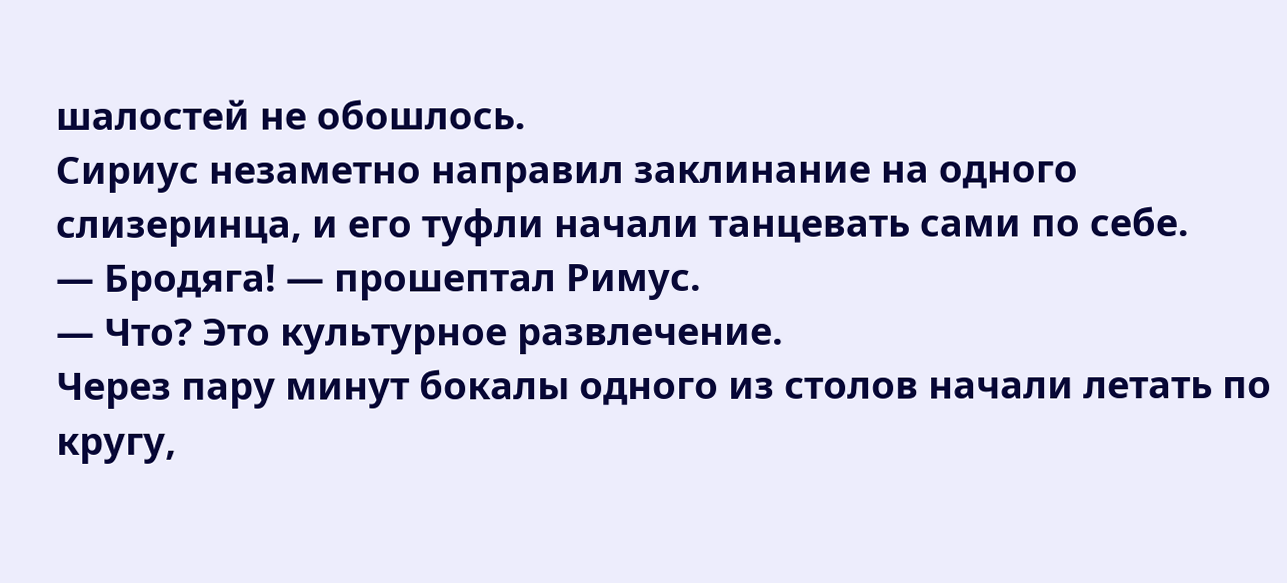шалостей не обошлось.
Сириус незаметно направил заклинание на одного слизеринца, и его туфли начали танцевать сами по себе.
— Бродяга! — прошептал Римус.
— Что? Это культурное развлечение.
Через пару минут бокалы одного из столов начали летать по кругу,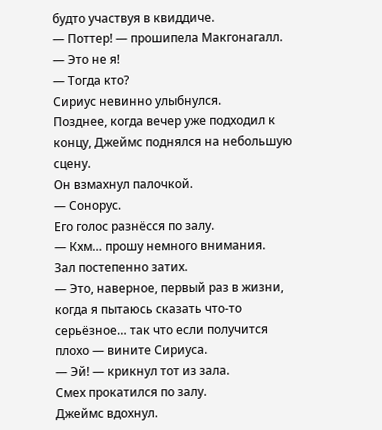будто участвуя в квиддиче.
— Поттер! — прошипела Макгонагалл.
— Это не я!
— Тогда кто?
Сириус невинно улыбнулся.
Позднее, когда вечер уже подходил к концу, Джеймс поднялся на небольшую сцену.
Он взмахнул палочкой.
— Сонорус.
Его голос разнёсся по залу.
— Кхм… прошу немного внимания.
Зал постепенно затих.
— Это, наверное, первый раз в жизни, когда я пытаюсь сказать что-то серьёзное… так что если получится плохо — вините Сириуса.
— Эй! — крикнул тот из зала.
Смех прокатился по залу.
Джеймс вдохнул.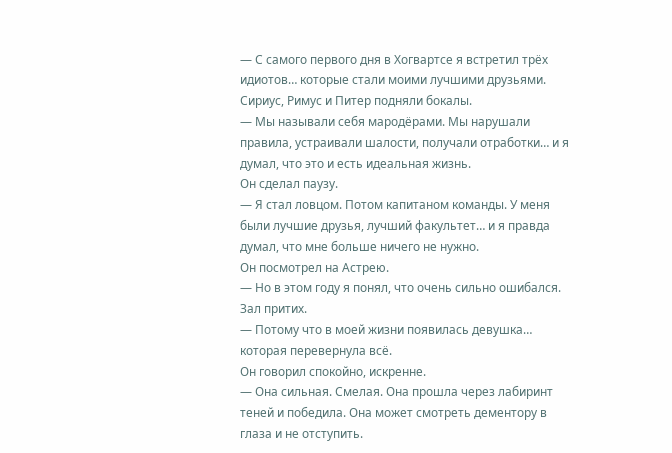— С самого первого дня в Хогвартсе я встретил трёх идиотов… которые стали моими лучшими друзьями.
Сириус, Римус и Питер подняли бокалы.
— Мы называли себя мародёрами. Мы нарушали правила, устраивали шалости, получали отработки… и я думал, что это и есть идеальная жизнь.
Он сделал паузу.
— Я стал ловцом. Потом капитаном команды. У меня были лучшие друзья, лучший факультет… и я правда думал, что мне больше ничего не нужно.
Он посмотрел на Астрею.
— Но в этом году я понял, что очень сильно ошибался.
Зал притих.
— Потому что в моей жизни появилась девушка… которая перевернула всё.
Он говорил спокойно, искренне.
— Она сильная. Смелая. Она прошла через лабиринт теней и победила. Она может смотреть дементору в глаза и не отступить.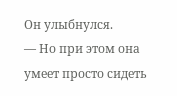Он улыбнулся.
— Но при этом она умеет просто сидеть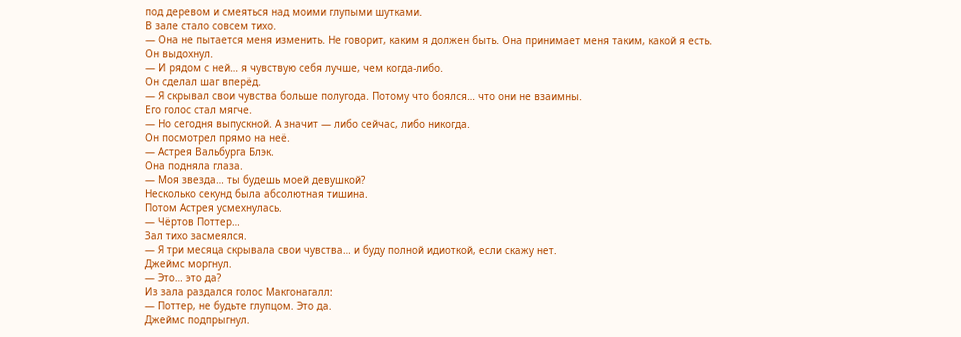под деревом и смеяться над моими глупыми шутками.
В зале стало совсем тихо.
— Она не пытается меня изменить. Не говорит, каким я должен быть. Она принимает меня таким, какой я есть.
Он выдохнул.
— И рядом с ней… я чувствую себя лучше, чем когда-либо.
Он сделал шаг вперёд.
— Я скрывал свои чувства больше полугода. Потому что боялся… что они не взаимны.
Его голос стал мягче.
— Но сегодня выпускной. А значит — либо сейчас, либо никогда.
Он посмотрел прямо на неё.
— Астрея Вальбурга Блэк.
Она подняла глаза.
— Моя звезда… ты будешь моей девушкой?
Несколько секунд была абсолютная тишина.
Потом Астрея усмехнулась.
— Чёртов Поттер…
Зал тихо засмеялся.
— Я три месяца скрывала свои чувства… и буду полной идиоткой, если скажу нет.
Джеймс моргнул.
— Это… это да?
Из зала раздался голос Макгонагалл:
— Поттер, не будьте глупцом. Это да.
Джеймс подпрыгнул.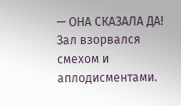— ОНА СКАЗАЛА ДА!
Зал взорвался смехом и аплодисментами.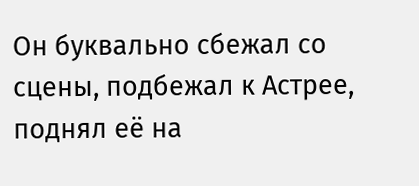Он буквально сбежал со сцены, подбежал к Астрее, поднял её на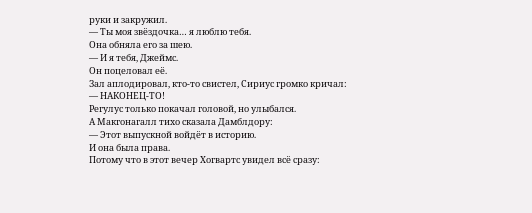руки и закружил.
— Ты моя звёздочка… я люблю тебя.
Она обняла его за шею.
— И я тебя, Джеймс.
Он поцеловал её.
Зал аплодировал, кто-то свистел, Сириус громко кричал:
— НАКОНЕЦ-ТО!
Регулус только покачал головой, но улыбался.
А Макгонагалл тихо сказала Дамблдору:
— Этот выпускной войдёт в историю.
И она была права.
Потому что в этот вечер Хогвартс увидел всё сразу: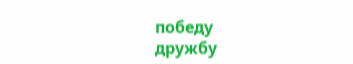победу
дружбу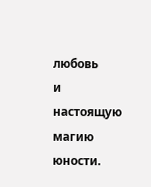любовь
и настоящую магию юности.